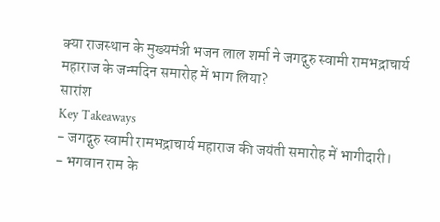क्या राजस्थान के मुख्यमंत्री भजन लाल शर्मा ने जगद्गुरु स्वामी रामभद्राचार्य महाराज के जन्मदिन समारोह में भाग लिया?
सारांश
Key Takeaways
- जगद्गुरु स्वामी रामभद्राचार्य महाराज की जयंती समारोह में भागीदारी।
- भगवान राम के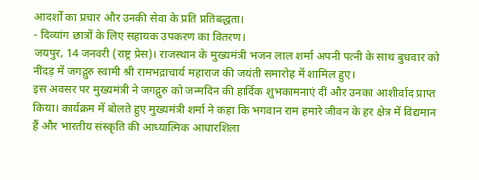आदर्शों का प्रचार और उनकी सेवा के प्रति प्रतिबद्धता।
- दिव्यांग छात्रों के लिए सहायक उपकरण का वितरण।
जयपुर, 14 जनवरी (राष्ट्र प्रेस)। राजस्थान के मुख्यमंत्री भजन लाल शर्मा अपनी पत्नी के साथ बुधवार को नींदड़ में जगद्गुरु स्वामी श्री रामभद्राचार्य महाराज की जयंती समारोह में शामिल हुए।
इस अवसर पर मुख्यमंत्री ने जगद्गुरु को जन्मदिन की हार्दिक शुभकामनाएं दीं और उनका आशीर्वाद प्राप्त किया। कार्यक्रम में बोलते हुए मुख्यमंत्री शर्मा ने कहा कि भगवान राम हमारे जीवन के हर क्षेत्र में विद्यमान हैं और भारतीय संस्कृति की आध्यात्मिक आधारशिला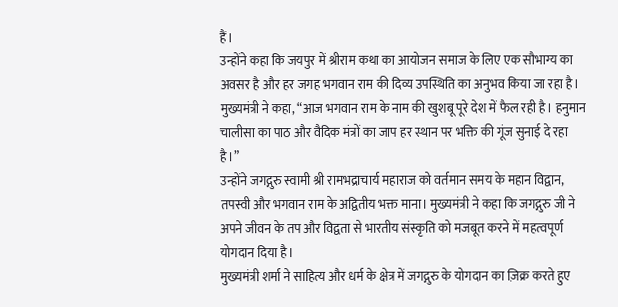हैं।
उन्होंने कहा कि जयपुर में श्रीराम कथा का आयोजन समाज के लिए एक सौभाग्य का अवसर है और हर जगह भगवान राम की दिव्य उपस्थिति का अनुभव किया जा रहा है।
मुख्यमंत्री ने कहा, “आज भगवान राम के नाम की खुशबू पूरे देश में फैल रही है। हनुमान चालीसा का पाठ और वैदिक मंत्रों का जाप हर स्थान पर भक्ति की गूंज सुनाई दे रहा है।”
उन्होंने जगद्गुरु स्वामी श्री रामभद्राचार्य महाराज को वर्तमान समय के महान विद्वान, तपस्वी और भगवान राम के अद्वितीय भक्त माना। मुख्यमंत्री ने कहा कि जगद्गुरु जी ने अपने जीवन के तप और विद्वता से भारतीय संस्कृति को मजबूत करने में महत्वपूर्ण योगदान दिया है।
मुख्यमंत्री शर्मा ने साहित्य और धर्म के क्षेत्र में जगद्गुरु के योगदान का ज़िक्र करते हुए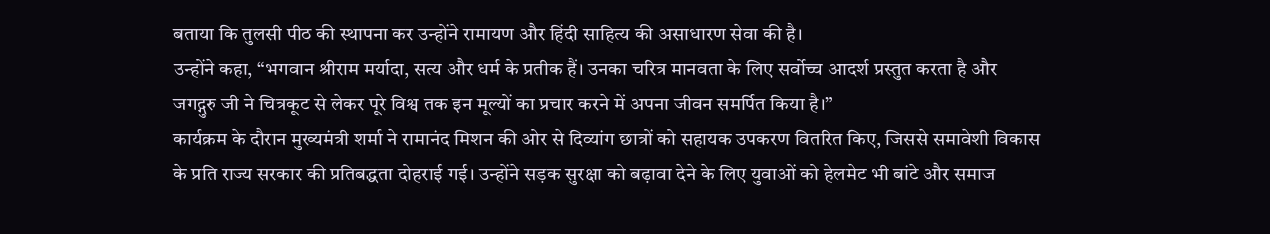बताया कि तुलसी पीठ की स्थापना कर उन्होंने रामायण और हिंदी साहित्य की असाधारण सेवा की है।
उन्होंने कहा, “भगवान श्रीराम मर्यादा, सत्य और धर्म के प्रतीक हैं। उनका चरित्र मानवता के लिए सर्वोच्च आदर्श प्रस्तुत करता है और जगद्गुरु जी ने चित्रकूट से लेकर पूरे विश्व तक इन मूल्यों का प्रचार करने में अपना जीवन समर्पित किया है।”
कार्यक्रम के दौरान मुख्यमंत्री शर्मा ने रामानंद मिशन की ओर से दिव्यांग छात्रों को सहायक उपकरण वितरित किए, जिससे समावेशी विकास के प्रति राज्य सरकार की प्रतिबद्धता दोहराई गई। उन्होंने सड़क सुरक्षा को बढ़ावा देने के लिए युवाओं को हेलमेट भी बांटे और समाज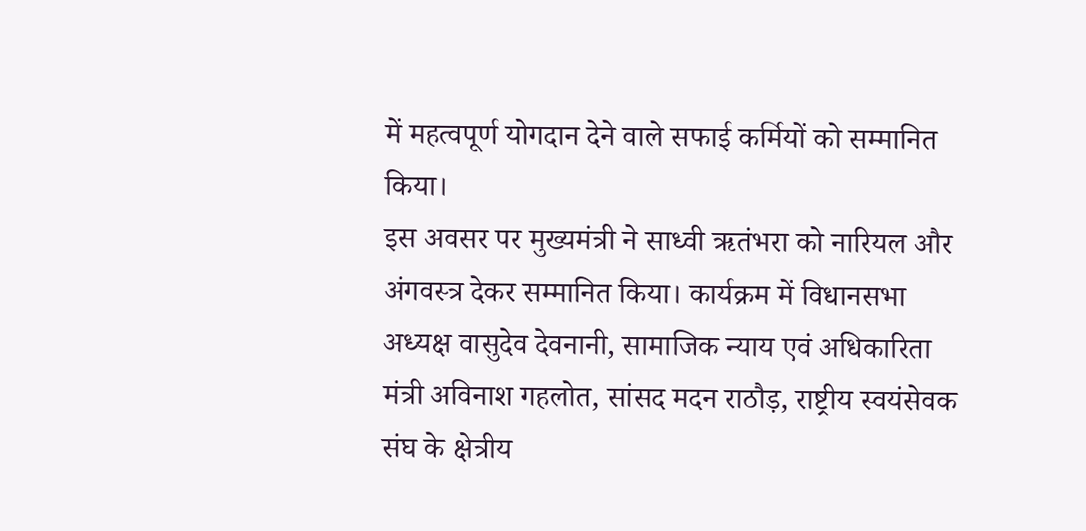में महत्वपूर्ण योगदान देने वाले सफाई कर्मियों को सम्मानित किया।
इस अवसर पर मुख्यमंत्री ने साध्वी ऋतंभरा को नारियल और अंगवस्त्र देकर सम्मानित किया। कार्यक्रम में विधानसभा अध्यक्ष वासुदेव देवनानी, सामाजिक न्याय एवं अधिकारिता मंत्री अविनाश गहलोत, सांसद मदन राठौड़, राष्ट्रीय स्वयंसेवक संघ के क्षेत्रीय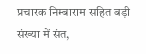प्रचारक निम्बाराम सहित बड़ी संख्या में संत,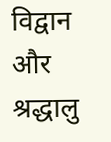विद्वान और श्रद्धालु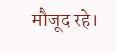मौजूद रहे।